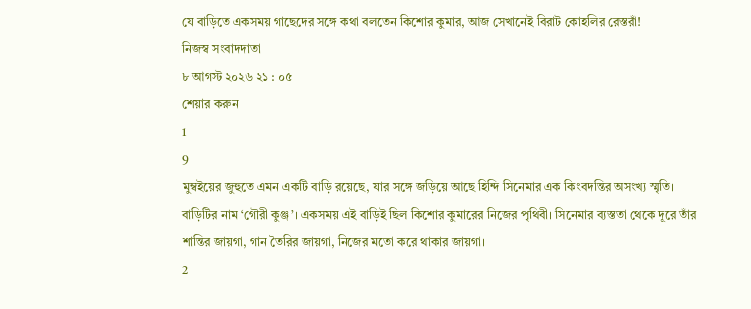যে বাড়িতে একসময় গাছেদের সঙ্গে কথা বলতেন কিশোর কুমার, আজ সেখানেই বিরাট কোহলির রেস্তরাঁ!
নিজস্ব সংবাদদাতা
৮ আগস্ট ২০২৬ ২১ : ০৫
শেয়ার করুন
1
9
মুম্বইয়ের জুহুতে এমন একটি বাড়ি রয়েছে, যার সঙ্গে জড়িয়ে আছে হিন্দি সিনেমার এক কিংবদন্তির অসংখ্য স্মৃতি। বাড়িটির নাম ‘গৌরী কুঞ্জ’। একসময় এই বাড়িই ছিল কিশোর কুমারের নিজের পৃথিবী। সিনেমার ব্যস্ততা থেকে দূরে তাঁর শান্তির জায়গা, গান তৈরির জায়গা, নিজের মতো করে থাকার জায়গা।
2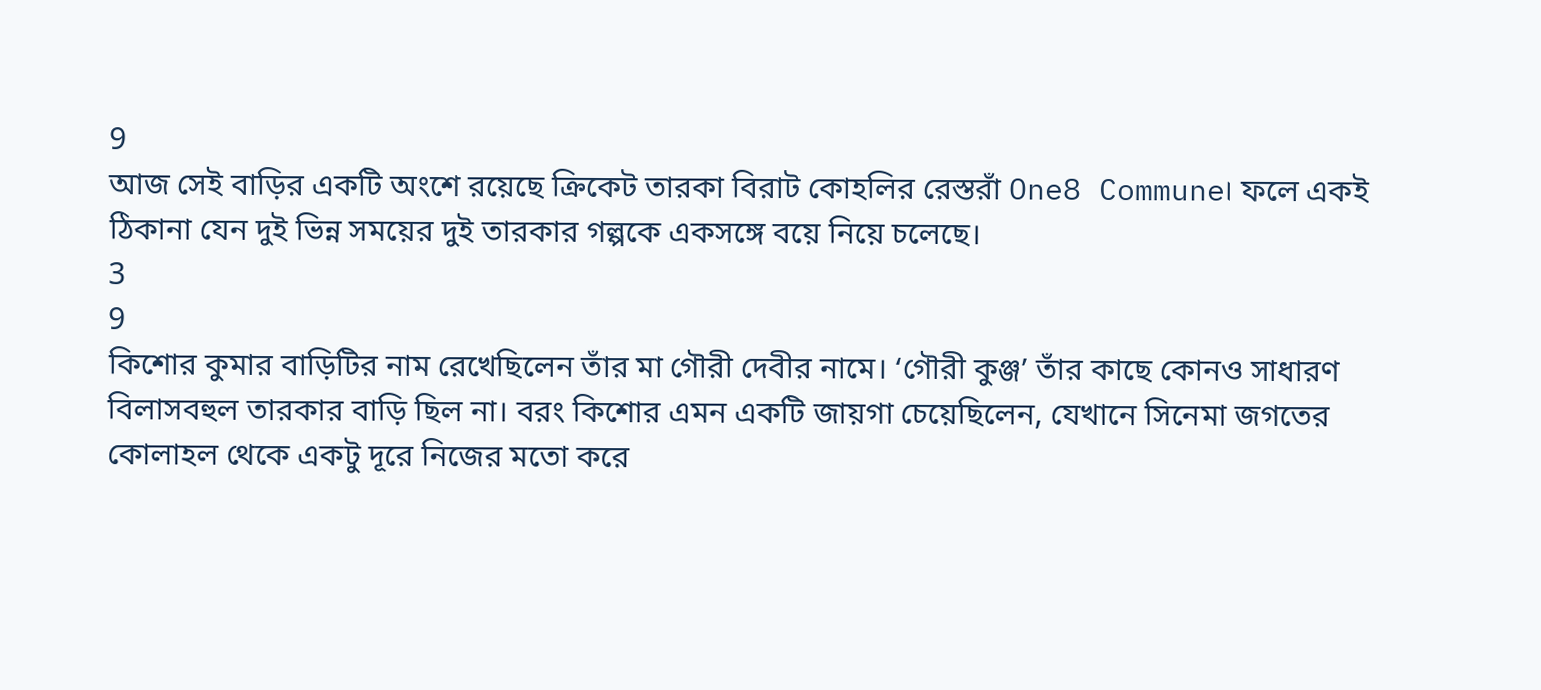9
আজ সেই বাড়ির একটি অংশে রয়েছে ক্রিকেট তারকা বিরাট কোহলির রেস্তরাঁ One8 Commune। ফলে একই ঠিকানা যেন দুই ভিন্ন সময়ের দুই তারকার গল্পকে একসঙ্গে বয়ে নিয়ে চলেছে।
3
9
কিশোর কুমার বাড়িটির নাম রেখেছিলেন তাঁর মা গৌরী দেবীর নামে। ‘গৌরী কুঞ্জ’ তাঁর কাছে কোনও সাধারণ বিলাসবহুল তারকার বাড়ি ছিল না। বরং কিশোর এমন একটি জায়গা চেয়েছিলেন, যেখানে সিনেমা জগতের কোলাহল থেকে একটু দূরে নিজের মতো করে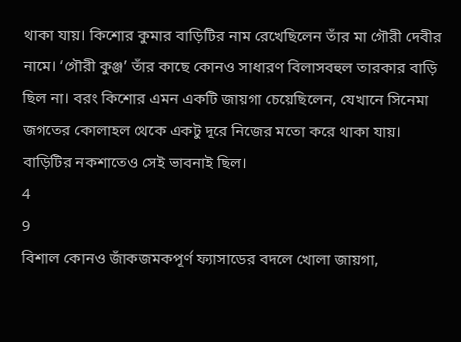থাকা যায়। কিশোর কুমার বাড়িটির নাম রেখেছিলেন তাঁর মা গৌরী দেবীর নামে। ‘গৌরী কুঞ্জ’ তাঁর কাছে কোনও সাধারণ বিলাসবহুল তারকার বাড়ি ছিল না। বরং কিশোর এমন একটি জায়গা চেয়েছিলেন, যেখানে সিনেমা জগতের কোলাহল থেকে একটু দূরে নিজের মতো করে থাকা যায়।
বাড়িটির নকশাতেও সেই ভাবনাই ছিল।
4
9
বিশাল কোনও জাঁকজমকপূর্ণ ফ্যাসাডের বদলে খোলা জায়গা,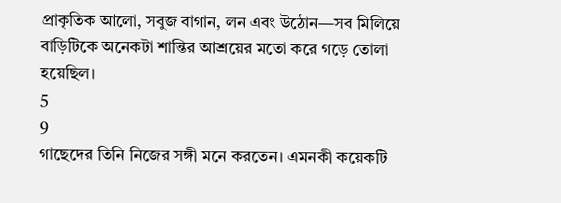প্রাকৃতিক আলো, সবুজ বাগান, লন এবং উঠোন—সব মিলিয়ে বাড়িটিকে অনেকটা শান্তির আশ্রয়ের মতো করে গড়ে তোলা হয়েছিল।
5
9
গাছেদের তিনি নিজের সঙ্গী মনে করতেন। এমনকী কয়েকটি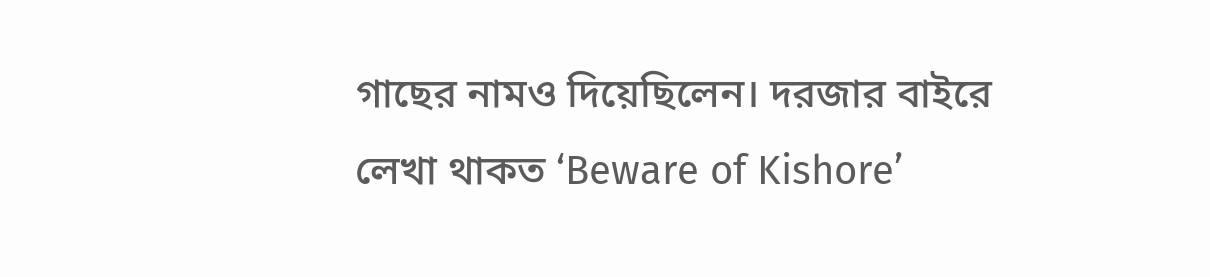গাছের নামও দিয়েছিলেন। দরজার বাইরে লেখা থাকত ‘Beware of Kishore’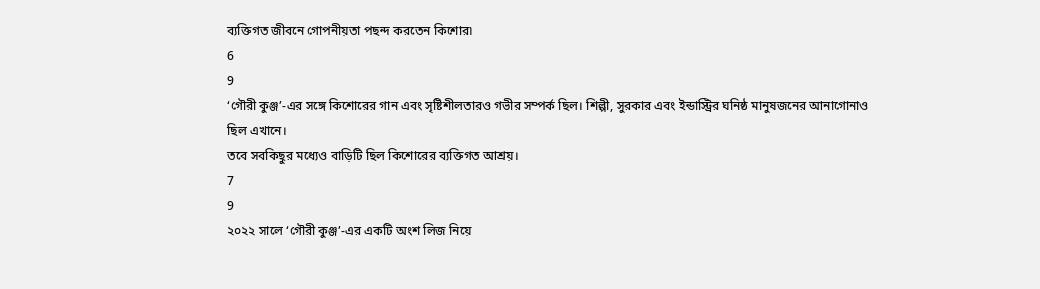ব্যক্তিগত জীবনে গোপনীয়তা পছন্দ করতেন কিশোর৷
6
9
‘গৌরী কুঞ্জ’-এর সঙ্গে কিশোরের গান এবং সৃষ্টিশীলতারও গভীর সম্পর্ক ছিল। শিল্পী, সুরকার এবং ইন্ডাস্ট্রির ঘনিষ্ঠ মানুষজনের আনাগোনাও ছিল এখানে।
তবে সবকিছুর মধ্যেও বাড়িটি ছিল কিশোরের ব্যক্তিগত আশ্রয়।
7
9
২০২২ সালে ‘গৌরী কুঞ্জ’-এর একটি অংশ লিজ নিয়ে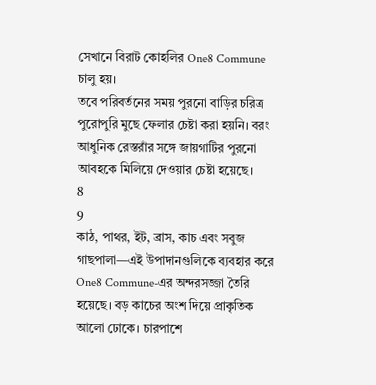সেখানে বিরাট কোহলির One8 Commune চালু হয়।
তবে পরিবর্তনের সময় পুরনো বাড়ির চরিত্র পুরোপুরি মুছে ফেলার চেষ্টা করা হয়নি। বরং আধুনিক রেস্তরাঁর সঙ্গে জায়গাটির পুরনো আবহকে মিলিয়ে দেওয়ার চেষ্টা হয়েছে।
8
9
কাঠ, পাথর, ইট, ব্রাস, কাচ এবং সবুজ গাছপালা—এই উপাদানগুলিকে ব্যবহার করে One8 Commune-এর অন্দরসজ্জা তৈরি হয়েছে। বড় কাচের অংশ দিয়ে প্রাকৃতিক আলো ঢোকে। চারপাশে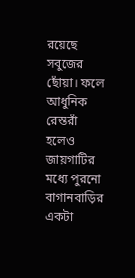রয়েছে সবুজের ছোঁয়া। ফলে আধুনিক রেস্তরাঁ হলেও জায়গাটির মধ্যে পুরনো বাগানবাড়ির একটা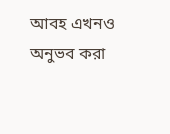আবহ এখনও অনুভব করা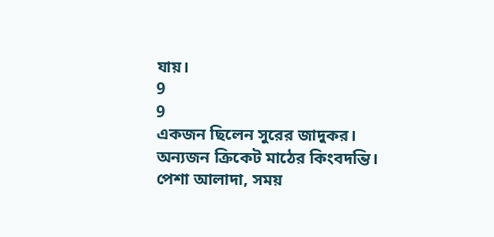যায়।
9
9
একজন ছিলেন সুরের জাদুকর। অন্যজন ক্রিকেট মাঠের কিংবদন্তি। পেশা আলাদা, সময়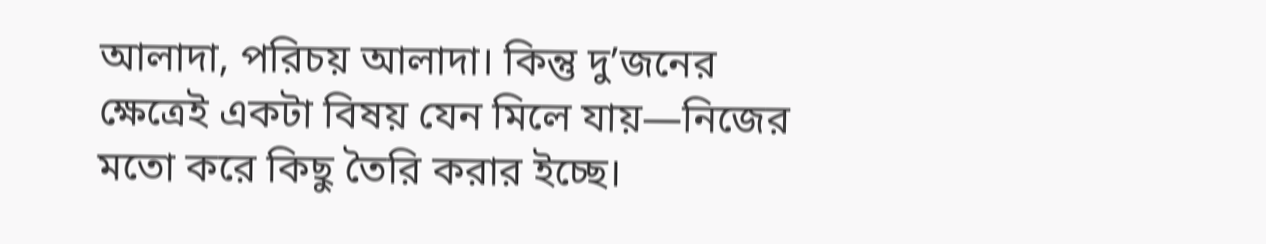আলাদা, পরিচয় আলাদা। কিন্তু দু’জনের ক্ষেত্রেই একটা বিষয় যেন মিলে যায়—নিজের মতো করে কিছু তৈরি করার ইচ্ছে।